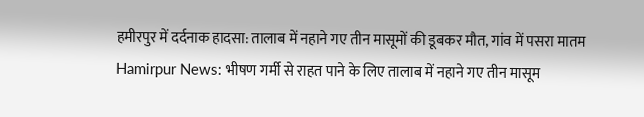हमीरपुर में दर्दनाक हादसा: तालाब में नहाने गए तीन मासूमों की डूबकर मौत, गांव में पसरा मातम
Hamirpur News: भीषण गर्मी से राहत पाने के लिए तालाब में नहाने गए तीन मासूम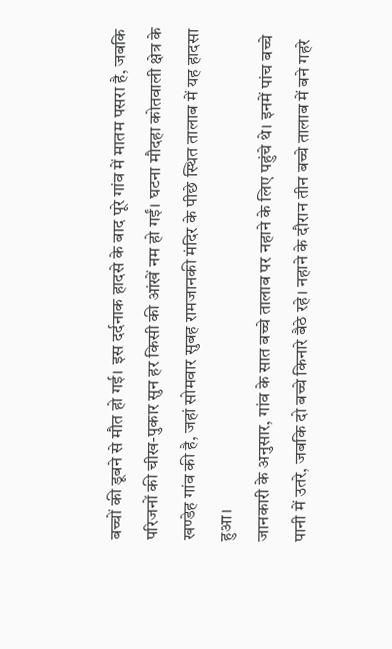बच्चों की डूबने से मौत हो गई। इस दर्दनाक हादसे के बाद पूरे गांव में मातम पसरा है, जबकि परिजनों की चीख-पुकार सुन हर किसी की आंखें नम हो गईं। घटना मौदहा कोतवाली क्षेत्र के खण्डेह गांव की है, जहां सोमवार सुबह रामजानकी मंदिर के पीछे स्थित तालाब में यह हादसा हुआ।
जानकारी के अनुसार, गांव के सात बच्चे तालाब पर नहाने के लिए पहुंचे थे। इनमें पांच बच्चे पानी में उतरे, जबकि दो बच्चे किनारे बैठे रहे। नहाने के दौरान तीन बच्चे तालाब में बने गहरे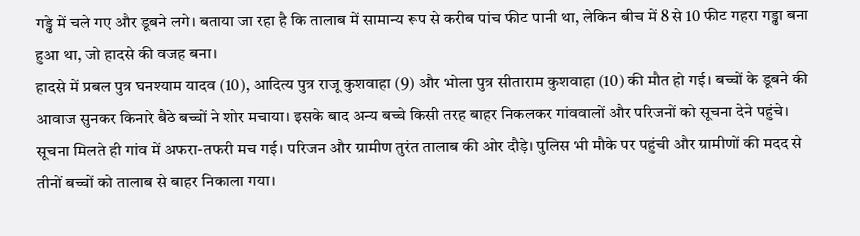गड्ढे में चले गए और डूबने लगे। बताया जा रहा है कि तालाब में सामान्य रूप से करीब पांच फीट पानी था, लेकिन बीच में 8 से 10 फीट गहरा गड्ढा बना हुआ था, जो हादसे की वजह बना।
हादसे में प्रबल पुत्र घनश्याम यादव (10), आदित्य पुत्र राजू कुशवाहा (9) और भोला पुत्र सीताराम कुशवाहा (10) की मौत हो गई। बच्चों के डूबने की आवाज सुनकर किनारे बैठे बच्चों ने शोर मचाया। इसके बाद अन्य बच्चे किसी तरह बाहर निकलकर गांववालों और परिजनों को सूचना देने पहुंचे।
सूचना मिलते ही गांव में अफरा-तफरी मच गई। परिजन और ग्रामीण तुरंत तालाब की ओर दौड़े। पुलिस भी मौके पर पहुंची और ग्रामीणों की मदद से तीनों बच्चों को तालाब से बाहर निकाला गया।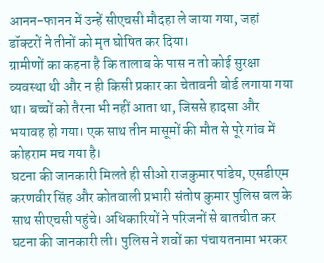आनन-फानन में उन्हें सीएचसी मौदहा ले जाया गया, जहां डॉक्टरों ने तीनों को मृत घोषित कर दिया।
ग्रामीणों का कहना है कि तालाब के पास न तो कोई सुरक्षा व्यवस्था थी और न ही किसी प्रकार का चेतावनी बोर्ड लगाया गया था। बच्चों को तैरना भी नहीं आता था, जिससे हादसा और भयावह हो गया। एक साथ तीन मासूमों की मौत से पूरे गांव में कोहराम मच गया है।
घटना की जानकारी मिलते ही सीओ राजकुमार पांडेय, एसडीएम करणवीर सिंह और कोतवाली प्रभारी संतोष कुमार पुलिस बल के साथ सीएचसी पहुंचे। अधिकारियों ने परिजनों से बातचीत कर घटना की जानकारी ली। पुलिस ने शवों का पंचायतनामा भरकर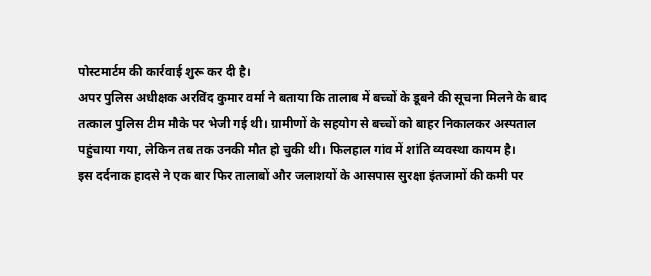पोस्टमार्टम की कार्रवाई शुरू कर दी है।
अपर पुलिस अधीक्षक अरविंद कुमार वर्मा ने बताया कि तालाब में बच्चों के डूबने की सूचना मिलने के बाद तत्काल पुलिस टीम मौके पर भेजी गई थी। ग्रामीणों के सहयोग से बच्चों को बाहर निकालकर अस्पताल पहुंचाया गया, लेकिन तब तक उनकी मौत हो चुकी थी। फिलहाल गांव में शांति व्यवस्था कायम है।
इस दर्दनाक हादसे ने एक बार फिर तालाबों और जलाशयों के आसपास सुरक्षा इंतजामों की कमी पर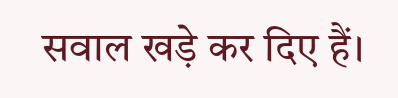सवाल खड़े कर दिए हैं।